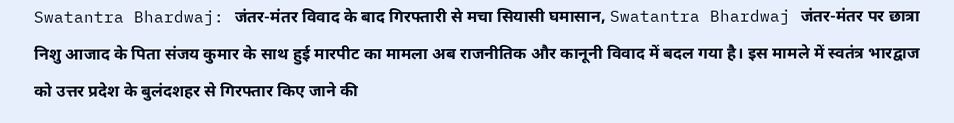Swatantra Bhardwaj: जंतर-मंतर विवाद के बाद गिरफ्तारी से मचा सियासी घमासान, Swatantra Bhardwaj जंतर-मंतर पर छात्रा निशु आजाद के पिता संजय कुमार के साथ हुई मारपीट का मामला अब राजनीतिक और कानूनी विवाद में बदल गया है। इस मामले में स्वतंत्र भारद्वाज को उत्तर प्रदेश के बुलंदशहर से गिरफ्तार किए जाने की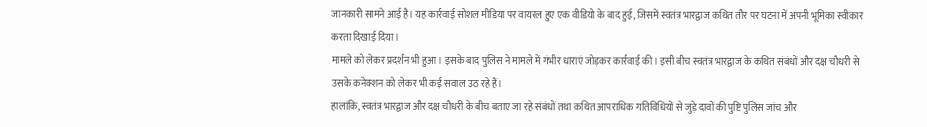जानकारी सामने आई है। यह कार्रवाई सोशल मीडिया पर वायरल हुए एक वीडियो के बाद हुई, जिसमें स्वतंत्र भारद्वाज कथित तौर पर घटना में अपनी भूमिका स्वीकार करता दिखाई दिया।
मामले को लेकर प्रदर्शन भी हुआ। इसके बाद पुलिस ने मामले में गंभीर धाराएं जोड़कर कार्रवाई की। इसी बीच स्वतंत्र भारद्वाज के कथित संबंधों और दक्ष चौधरी से उसके कनेक्शन को लेकर भी कई सवाल उठ रहे हैं।
हालांकि, स्वतंत्र भारद्वाज और दक्ष चौधरी के बीच बताए जा रहे संबंधों तथा कथित आपराधिक गतिविधियों से जुड़े दावों की पुष्टि पुलिस जांच और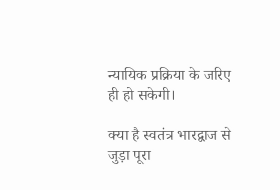न्यायिक प्रक्रिया के जरिए ही हो सकेगी।

क्या है स्वतंत्र भारद्वाज से जुड़ा पूरा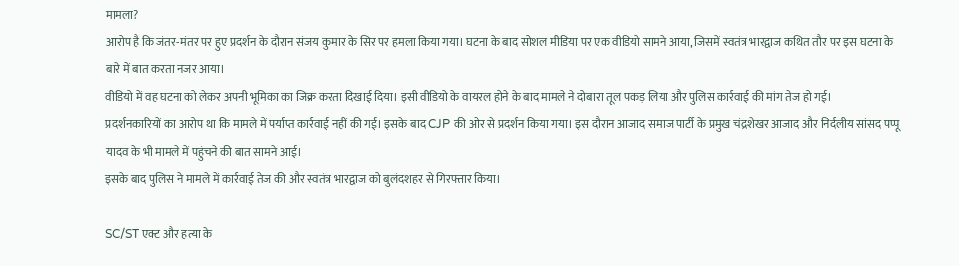मामला?
आरोप है कि जंतर-मंतर पर हुए प्रदर्शन के दौरान संजय कुमार के सिर पर हमला किया गया। घटना के बाद सोशल मीडिया पर एक वीडियो सामने आया, जिसमें स्वतंत्र भारद्वाज कथित तौर पर इस घटना के बारे में बात करता नजर आया।
वीडियो में वह घटना को लेकर अपनी भूमिका का जिक्र करता दिखाई दिया। इसी वीडियो के वायरल होने के बाद मामले ने दोबारा तूल पकड़ लिया और पुलिस कार्रवाई की मांग तेज हो गई।
प्रदर्शनकारियों का आरोप था कि मामले में पर्याप्त कार्रवाई नहीं की गई। इसके बाद CJP की ओर से प्रदर्शन किया गया। इस दौरान आजाद समाज पार्टी के प्रमुख चंद्रशेखर आजाद और निर्दलीय सांसद पप्पू यादव के भी मामले में पहुंचने की बात सामने आई।
इसके बाद पुलिस ने मामले में कार्रवाई तेज की और स्वतंत्र भारद्वाज को बुलंदशहर से गिरफ्तार किया।

SC/ST एक्ट और हत्या के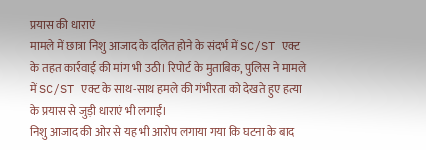प्रयास की धाराएं
मामले में छात्रा निशु आजाद के दलित होने के संदर्भ में SC/ST एक्ट के तहत कार्रवाई की मांग भी उठी। रिपोर्ट के मुताबिक, पुलिस ने मामले में SC/ST एक्ट के साथ-साथ हमले की गंभीरता को देखते हुए हत्या के प्रयास से जुड़ी धाराएं भी लगाईं।
निशु आजाद की ओर से यह भी आरोप लगाया गया कि घटना के बाद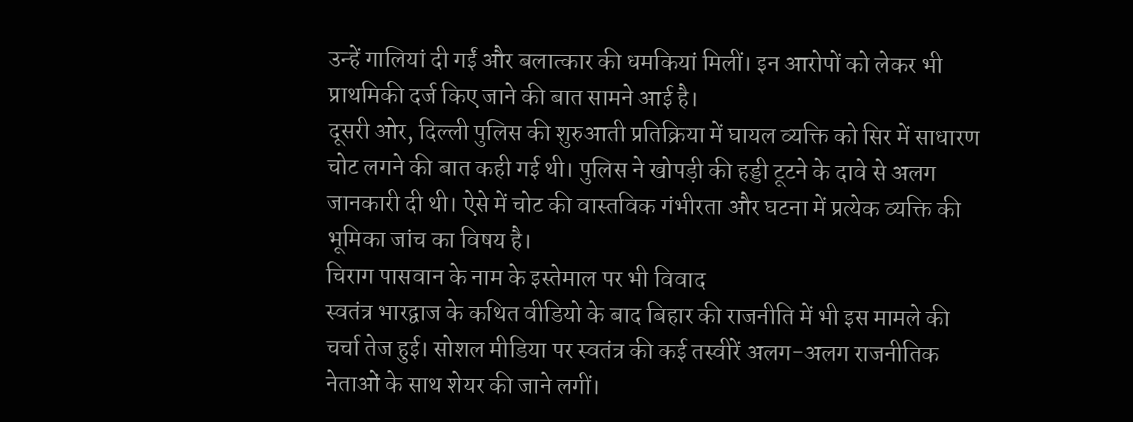उन्हें गालियां दी गईं और बलात्कार की धमकियां मिलीं। इन आरोपों को लेकर भी प्राथमिकी दर्ज किए जाने की बात सामने आई है।
दूसरी ओर, दिल्ली पुलिस की शुरुआती प्रतिक्रिया में घायल व्यक्ति को सिर में साधारण चोट लगने की बात कही गई थी। पुलिस ने खोपड़ी की हड्डी टूटने के दावे से अलग जानकारी दी थी। ऐसे में चोट की वास्तविक गंभीरता और घटना में प्रत्येक व्यक्ति की भूमिका जांच का विषय है।
चिराग पासवान के नाम के इस्तेमाल पर भी विवाद
स्वतंत्र भारद्वाज के कथित वीडियो के बाद बिहार की राजनीति में भी इस मामले की चर्चा तेज हुई। सोशल मीडिया पर स्वतंत्र की कई तस्वीरें अलग-अलग राजनीतिक नेताओं के साथ शेयर की जाने लगीं।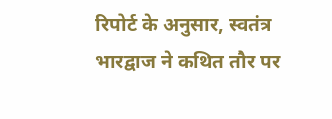रिपोर्ट के अनुसार, स्वतंत्र भारद्वाज ने कथित तौर पर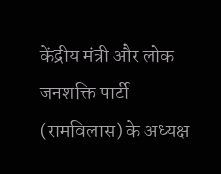केंद्रीय मंत्री और लोक जनशक्ति पार्टी (रामविलास) के अध्यक्ष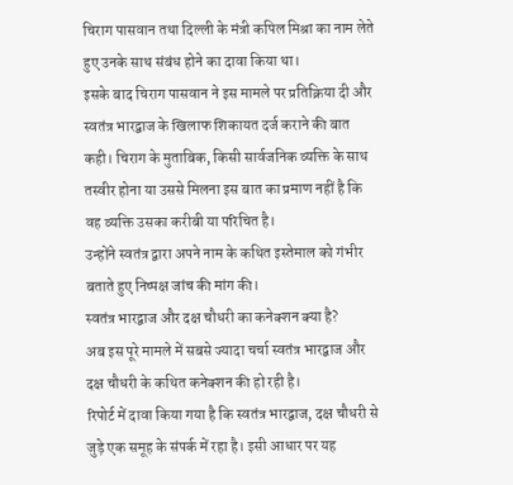चिराग पासवान तथा दिल्ली के मंत्री कपिल मिश्रा का नाम लेते हुए उनके साथ संबंध होने का दावा किया था।
इसके बाद चिराग पासवान ने इस मामले पर प्रतिक्रिया दी और स्वतंत्र भारद्वाज के खिलाफ शिकायत दर्ज कराने की बात कही। चिराग के मुताबिक, किसी सार्वजनिक व्यक्ति के साथ तस्वीर होना या उससे मिलना इस बात का प्रमाण नहीं है कि वह व्यक्ति उसका करीबी या परिचित है।
उन्होंने स्वतंत्र द्वारा अपने नाम के कथित इस्तेमाल को गंभीर बताते हुए निष्पक्ष जांच की मांग की।
स्वतंत्र भारद्वाज और दक्ष चौधरी का कनेक्शन क्या है?
अब इस पूरे मामले में सबसे ज्यादा चर्चा स्वतंत्र भारद्वाज और दक्ष चौधरी के कथित कनेक्शन की हो रही है।
रिपोर्ट में दावा किया गया है कि स्वतंत्र भारद्वाज, दक्ष चौधरी से जुड़े एक समूह के संपर्क में रहा है। इसी आधार पर यह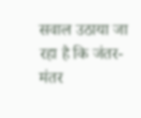सवाल उठाया जा रहा है कि जंतर-मंतर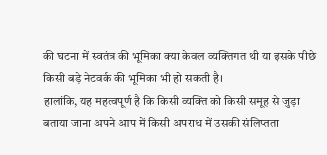की घटना में स्वतंत्र की भूमिका क्या केवल व्यक्तिगत थी या इसके पीछे किसी बड़े नेटवर्क की भूमिका भी हो सकती है।
हालांकि, यह महत्वपूर्ण है कि किसी व्यक्ति को किसी समूह से जुड़ा बताया जाना अपने आप में किसी अपराध में उसकी संलिप्तता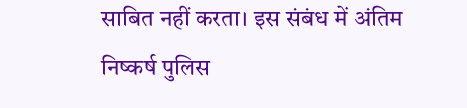साबित नहीं करता। इस संबंध में अंतिम निष्कर्ष पुलिस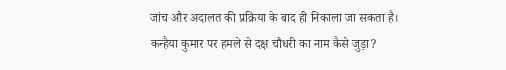जांच और अदालत की प्रक्रिया के बाद ही निकाला जा सकता है।
कन्हैया कुमार पर हमले से दक्ष चौधरी का नाम कैसे जुड़ा?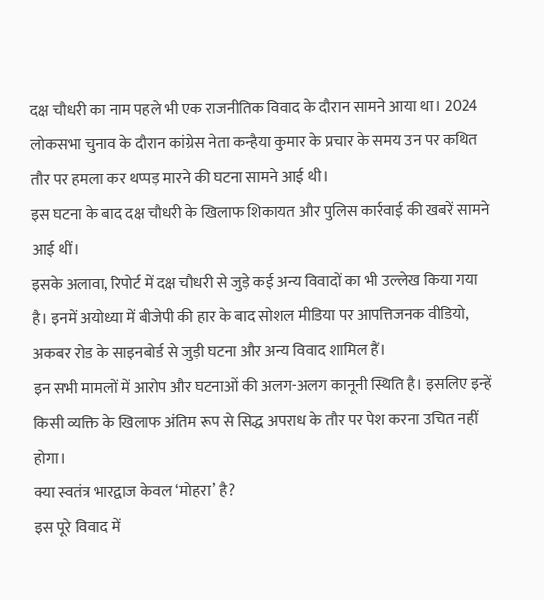दक्ष चौधरी का नाम पहले भी एक राजनीतिक विवाद के दौरान सामने आया था। 2024 लोकसभा चुनाव के दौरान कांग्रेस नेता कन्हैया कुमार के प्रचार के समय उन पर कथित तौर पर हमला कर थप्पड़ मारने की घटना सामने आई थी।
इस घटना के बाद दक्ष चौधरी के खिलाफ शिकायत और पुलिस कार्रवाई की खबरें सामने आई थीं।
इसके अलावा, रिपोर्ट में दक्ष चौधरी से जुड़े कई अन्य विवादों का भी उल्लेख किया गया है। इनमें अयोध्या में बीजेपी की हार के बाद सोशल मीडिया पर आपत्तिजनक वीडियो, अकबर रोड के साइनबोर्ड से जुड़ी घटना और अन्य विवाद शामिल हैं।
इन सभी मामलों में आरोप और घटनाओं की अलग-अलग कानूनी स्थिति है। इसलिए इन्हें किसी व्यक्ति के खिलाफ अंतिम रूप से सिद्ध अपराध के तौर पर पेश करना उचित नहीं होगा।
क्या स्वतंत्र भारद्वाज केवल ‘मोहरा’ है?
इस पूरे विवाद में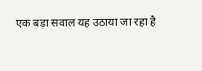एक बड़ा सवाल यह उठाया जा रहा है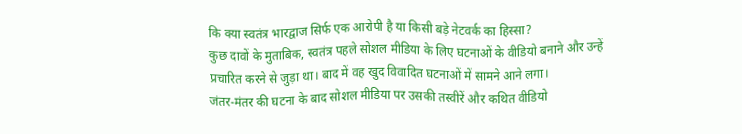कि क्या स्वतंत्र भारद्वाज सिर्फ एक आरोपी है या किसी बड़े नेटवर्क का हिस्सा?
कुछ दावों के मुताबिक, स्वतंत्र पहले सोशल मीडिया के लिए घटनाओं के वीडियो बनाने और उन्हें प्रचारित करने से जुड़ा था। बाद में वह खुद विवादित घटनाओं में सामने आने लगा।
जंतर-मंतर की घटना के बाद सोशल मीडिया पर उसकी तस्वीरें और कथित वीडियो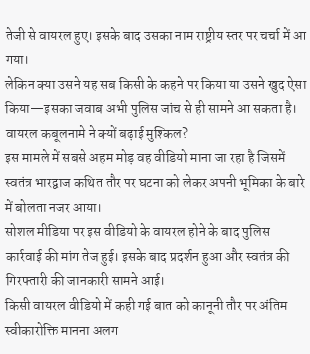तेजी से वायरल हुए। इसके बाद उसका नाम राष्ट्रीय स्तर पर चर्चा में आ गया।
लेकिन क्या उसने यह सब किसी के कहने पर किया या उसने खुद ऐसा किया—इसका जवाब अभी पुलिस जांच से ही सामने आ सकता है।
वायरल कबूलनामे ने क्यों बढ़ाई मुश्किल?
इस मामले में सबसे अहम मोड़ वह वीडियो माना जा रहा है जिसमें स्वतंत्र भारद्वाज कथित तौर पर घटना को लेकर अपनी भूमिका के बारे में बोलता नजर आया।
सोशल मीडिया पर इस वीडियो के वायरल होने के बाद पुलिस कार्रवाई की मांग तेज हुई। इसके बाद प्रदर्शन हुआ और स्वतंत्र की गिरफ्तारी की जानकारी सामने आई।
किसी वायरल वीडियो में कही गई बात को कानूनी तौर पर अंतिम स्वीकारोक्ति मानना अलग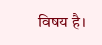विषय है।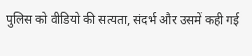पुलिस को वीडियो की सत्यता, संदर्भ और उसमें कही गई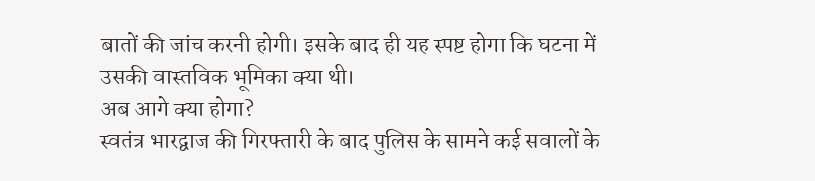बातों की जांच करनी होगी। इसके बाद ही यह स्पष्ट होगा कि घटना में उसकी वास्तविक भूमिका क्या थी।
अब आगे क्या होगा?
स्वतंत्र भारद्वाज की गिरफ्तारी के बाद पुलिस के सामने कई सवालों के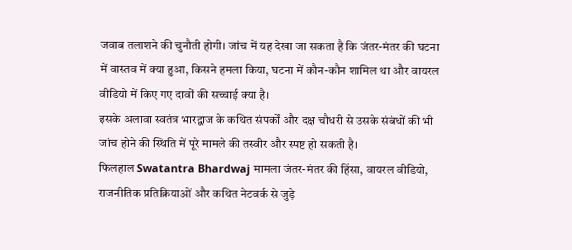जवाब तलाशने की चुनौती होगी। जांच में यह देखा जा सकता है कि जंतर-मंतर की घटना में वास्तव में क्या हुआ, किसने हमला किया, घटना में कौन-कौन शामिल था और वायरल वीडियो में किए गए दावों की सच्चाई क्या है।
इसके अलावा स्वतंत्र भारद्वाज के कथित संपर्कों और दक्ष चौधरी से उसके संबंधों की भी जांच होने की स्थिति में पूरे मामले की तस्वीर और स्पष्ट हो सकती है।
फिलहाल Swatantra Bhardwaj मामला जंतर-मंतर की हिंसा, वायरल वीडियो, राजनीतिक प्रतिक्रियाओं और कथित नेटवर्क से जुड़े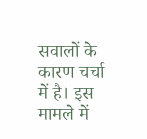सवालों के कारण चर्चा में है। इस मामले में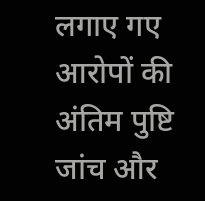लगाए गए आरोपों की अंतिम पुष्टि जांच और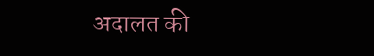अदालत की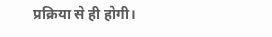प्रक्रिया से ही होगी।